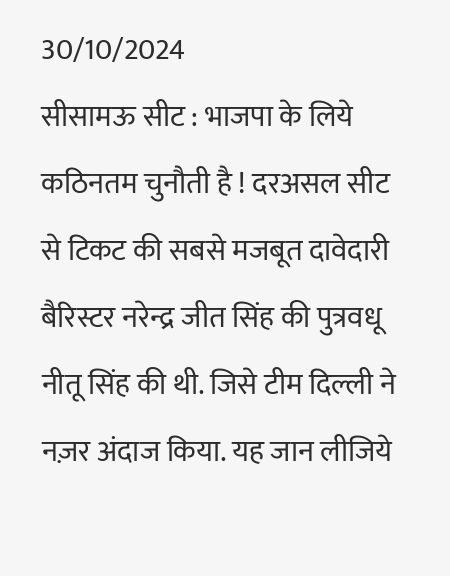30/10/2024
सीसामऊ सीट : भाजपा के लिये कठिनतम चुनौती है ! दरअसल सीट से टिकट की सबसे मजबूत दावेदारी बैरिस्टर नरेन्द्र जीत सिंह की पुत्रवधू नीतू सिंह की थी. जिसे टीम दिल्ली ने नज़र अंदाज किया. यह जान लीजिये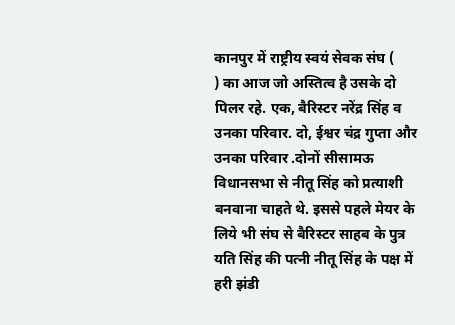कानपुर में राष्ट्रीय स्वयं सेवक संघ (
) का आज जो अस्तित्व है उसके दो पिलर रहे. एक, बैरिस्टर नरेंद्र सिंह व उनका परिवार. दो, ईश्वर चंद्र गुप्ता और उनका परिवार .दोनों सीसामऊ विधानसभा से नीतू सिंह को प्रत्याशी बनवाना चाहते थे. इससे पहले मेयर के लिये भी संघ से बैरिस्टर साहब के पुत्र यति सिंह की पत्नी नीतू सिंह के पक्ष में हरी झंडी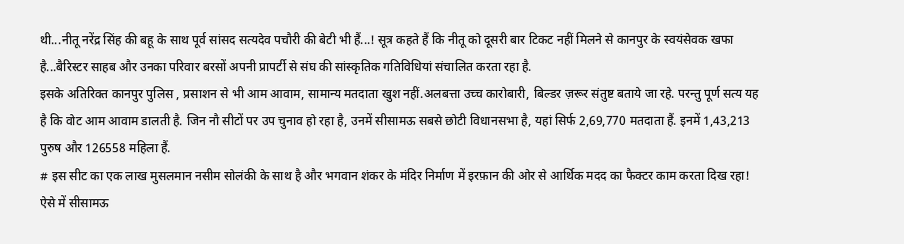थी...नीतू नरेंद्र सिंह की बहू के साथ पूर्व सांसद सत्यदेव पचौरी की बेटी भी हैं...! सूत्र कहते हैं कि नीतू को दूसरी बार टिकट नहीं मिलने से कानपुर के स्वयंसेवक खफा है...बैरिस्टर साहब और उनका परिवार बरसों अपनी प्रापर्टी से संघ की सांस्कृतिक गतिविधियां संचालित करता रहा है.
इसके अतिरिक्त कानपुर पुलिस , प्रसाशन से भी आम आवाम, सामान्य मतदाता खुश नहीं.अलबत्ता उच्च कारोबारी, बिल्डर ज़रूर संतुष्ट बताये जा रहे. परन्तु पूर्ण सत्य यह है कि वोट आम आवाम डालती है. जिन नौ सीटों पर उप चुनाव हो रहा है, उनमें सीसामऊ सबसे छोटी विधानसभा है, यहां सिर्फ 2,69,770 मतदाता हैं. इनमें 1,43,213 पुरुष और 126558 महिला हैं.
# इस सीट का एक लाख मुसलमान नसीम सोलंकी के साथ है और भगवान शंकर के मंदिर निर्माण में इरफ़ान की ओर से आर्थिक मदद का फैक्टर काम करता दिख रहा!
ऐसे में सीसामऊ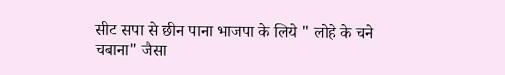सीट सपा से छीन पाना भाजपा के लिये " लोहे के चने चबाना" जैसा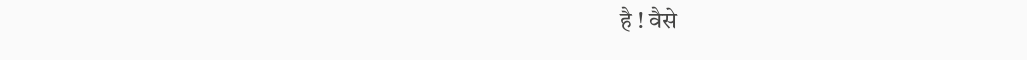है ! वैसे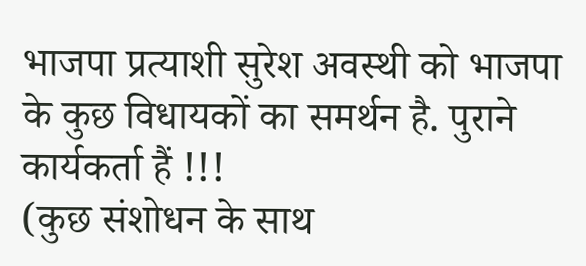भाजपा प्रत्याशी सुरेश अवस्थी को भाजपा के कुछ विधायकों का समर्थन है. पुराने कार्यकर्ता हैं !!!
(कुछ संशोधन के साथ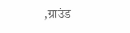,ग्राउंड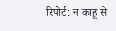रिपोर्ट: न काहू से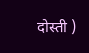दोस्ती )